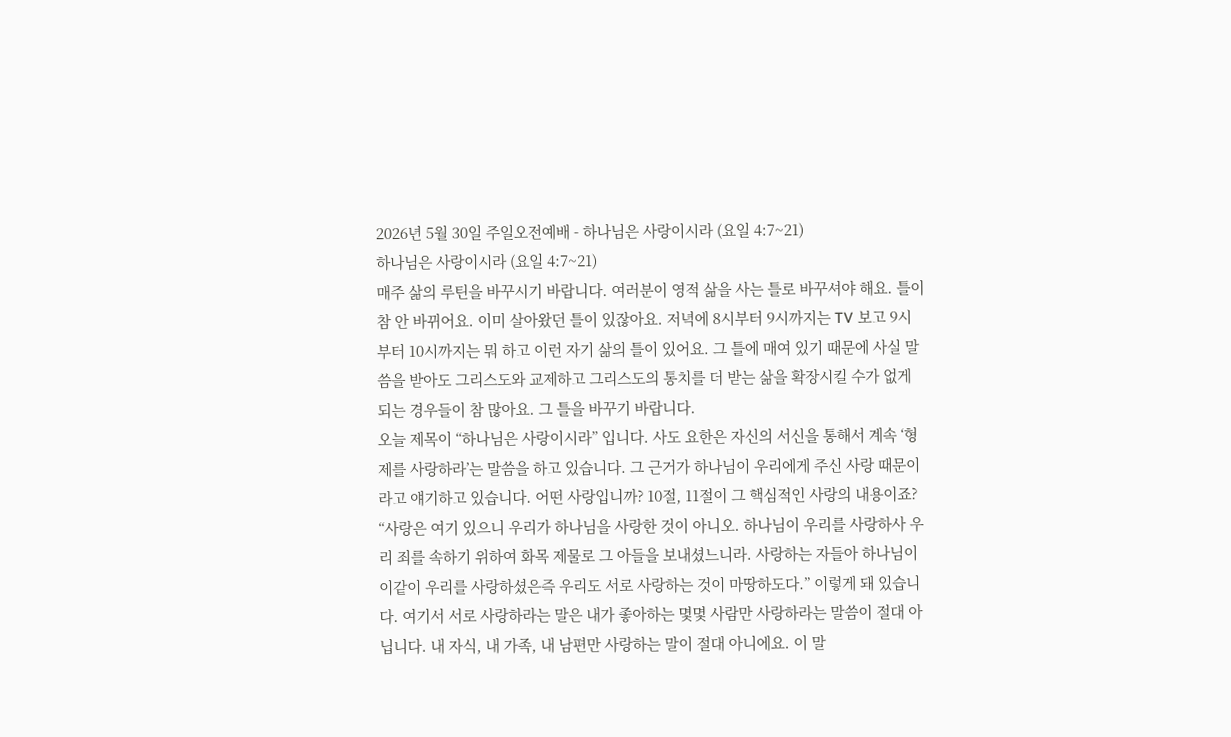2026년 5월 30일 주일오전예배 - 하나님은 사랑이시라 (요일 4:7~21)
하나님은 사랑이시라 (요일 4:7~21)
매주 삶의 루틴을 바꾸시기 바랍니다. 여러분이 영적 삶을 사는 틀로 바꾸셔야 해요. 틀이 참 안 바뀌어요. 이미 살아왔던 틀이 있잖아요. 저녁에 8시부터 9시까지는 TV 보고 9시부터 10시까지는 뭐 하고 이런 자기 삶의 틀이 있어요. 그 틀에 매여 있기 때문에 사실 말씀을 받아도 그리스도와 교제하고 그리스도의 통치를 더 받는 삶을 확장시킬 수가 없게 되는 경우들이 참 많아요. 그 틀을 바꾸기 바랍니다.
오늘 제목이 “하나님은 사랑이시라” 입니다. 사도 요한은 자신의 서신을 통해서 계속 ‘형제를 사랑하라’는 말씀을 하고 있습니다. 그 근거가 하나님이 우리에게 주신 사랑 때문이라고 얘기하고 있습니다. 어떤 사랑입니까? 10절, 11절이 그 핵심적인 사랑의 내용이죠? “사랑은 여기 있으니 우리가 하나님을 사랑한 것이 아니오. 하나님이 우리를 사랑하사 우리 죄를 속하기 위하여 화목 제물로 그 아들을 보내셨느니라. 사랑하는 자들아 하나님이 이같이 우리를 사랑하셨은즉 우리도 서로 사랑하는 것이 마땅하도다.” 이렇게 돼 있습니다. 여기서 서로 사랑하라는 말은 내가 좋아하는 몇몇 사람만 사랑하라는 말씀이 절대 아닙니다. 내 자식, 내 가족, 내 남편만 사랑하는 말이 절대 아니에요. 이 말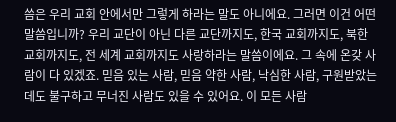씀은 우리 교회 안에서만 그렇게 하라는 말도 아니에요. 그러면 이건 어떤 말씀입니까? 우리 교단이 아닌 다른 교단까지도, 한국 교회까지도, 북한 교회까지도, 전 세계 교회까지도 사랑하라는 말씀이에요. 그 속에 온갖 사람이 다 있겠죠. 믿음 있는 사람, 믿음 약한 사람, 낙심한 사람, 구원받았는데도 불구하고 무너진 사람도 있을 수 있어요. 이 모든 사람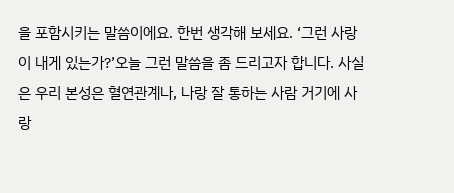을 포함시키는 말씀이에요. 한번 생각해 보세요. ‘그런 사랑이 내게 있는가?’오늘 그런 말씀을 좀 드리고자 합니다. 사실은 우리 본성은 혈연관계나, 나랑 잘 통하는 사람 거기에 사랑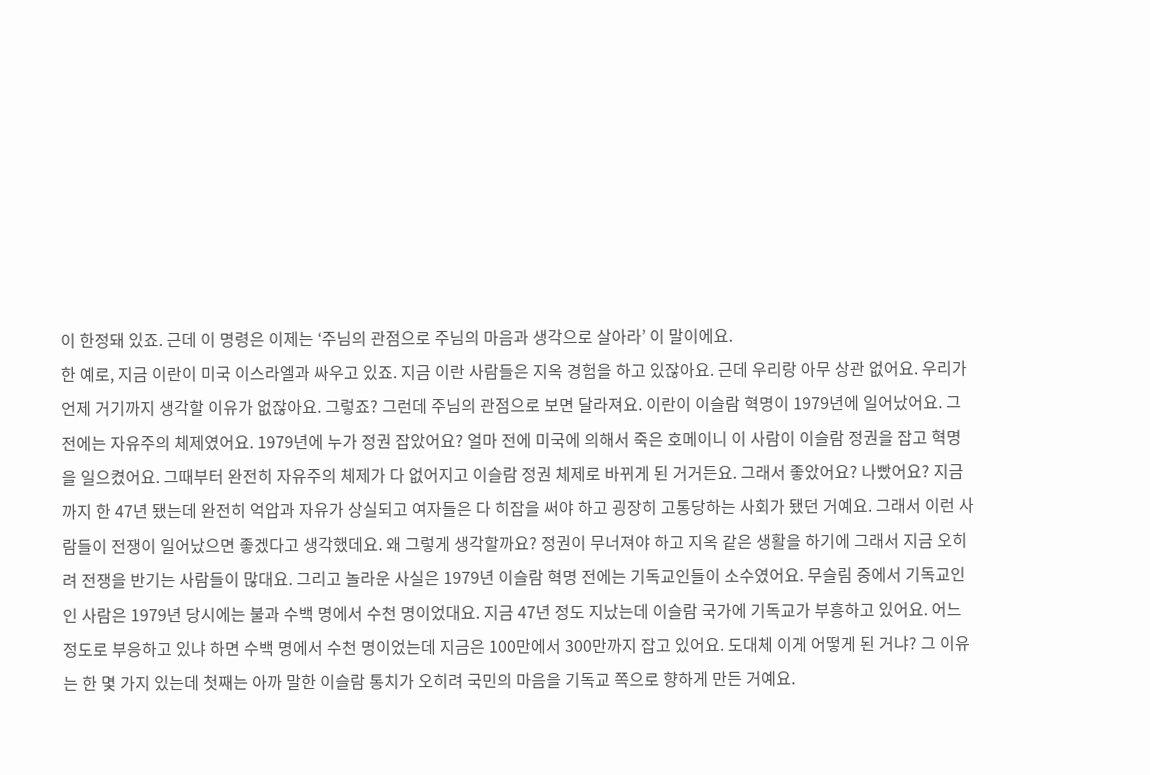이 한정돼 있죠. 근데 이 명령은 이제는 ‘주님의 관점으로 주님의 마음과 생각으로 살아라’ 이 말이에요.
한 예로, 지금 이란이 미국 이스라엘과 싸우고 있죠. 지금 이란 사람들은 지옥 경험을 하고 있잖아요. 근데 우리랑 아무 상관 없어요. 우리가 언제 거기까지 생각할 이유가 없잖아요. 그렇죠? 그런데 주님의 관점으로 보면 달라져요. 이란이 이슬람 혁명이 1979년에 일어났어요. 그전에는 자유주의 체제였어요. 1979년에 누가 정권 잡았어요? 얼마 전에 미국에 의해서 죽은 호메이니 이 사람이 이슬람 정권을 잡고 혁명을 일으켰어요. 그때부터 완전히 자유주의 체제가 다 없어지고 이슬람 정권 체제로 바뀌게 된 거거든요. 그래서 좋았어요? 나빴어요? 지금까지 한 47년 됐는데 완전히 억압과 자유가 상실되고 여자들은 다 히잡을 써야 하고 굉장히 고통당하는 사회가 됐던 거예요. 그래서 이런 사람들이 전쟁이 일어났으면 좋겠다고 생각했데요. 왜 그렇게 생각할까요? 정권이 무너져야 하고 지옥 같은 생활을 하기에 그래서 지금 오히려 전쟁을 반기는 사람들이 많대요. 그리고 놀라운 사실은 1979년 이슬람 혁명 전에는 기독교인들이 소수였어요. 무슬림 중에서 기독교인인 사람은 1979년 당시에는 불과 수백 명에서 수천 명이었대요. 지금 47년 정도 지났는데 이슬람 국가에 기독교가 부흥하고 있어요. 어느 정도로 부응하고 있냐 하면 수백 명에서 수천 명이었는데 지금은 100만에서 300만까지 잡고 있어요. 도대체 이게 어떻게 된 거냐? 그 이유는 한 몇 가지 있는데 첫째는 아까 말한 이슬람 통치가 오히려 국민의 마음을 기독교 쪽으로 향하게 만든 거예요.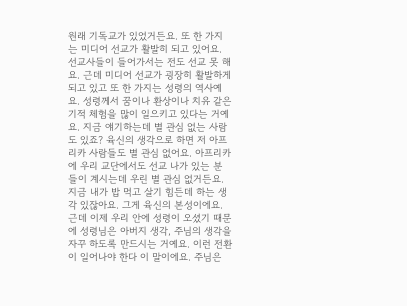원래 기독교가 있었거든요. 또 한 가지는 미디어 선교가 활발히 되고 있어요. 선교사들이 들어가서는 전도 선교 못 해요. 근데 미디어 선교가 굉장히 활발하게 되고 있고 또 한 가지는 성령의 역사예요. 성령께서 꿈이나 환상이나 치유 같은 기적 체험을 많이 일으키고 있다는 거예요. 지금 얘기하는데 별 관심 없는 사람도 있죠? 육신의 생각으로 하면 저 아프리카 사람들도 별 관심 없어요. 아프리카에 우리 교단에서도 선교 나가 있는 분들이 계시는데 우린 별 관심 없거든요. 지금 내가 밥 먹고 살기 힘든데 하는 생각 있잖아요. 그게 육신의 본성이에요. 근데 이제 우리 안에 성령이 오셨기 때문에 성령님은 아버지 생각, 주님의 생각을 자꾸 하도록 만드시는 거예요. 이런 전환이 일어나야 한다 이 말이에요. 주님은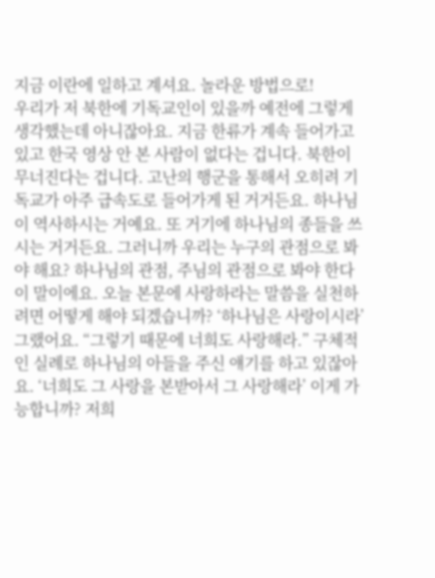지금 이란에 일하고 계셔요. 놀라운 방법으로!
우리가 저 북한에 기독교인이 있을까 예전에 그렇게 생각했는데 아니잖아요. 지금 한류가 계속 들어가고 있고 한국 영상 안 본 사람이 없다는 겁니다. 북한이 무너진다는 겁니다. 고난의 행군을 통해서 오히려 기독교가 아주 급속도로 들어가게 된 거거든요. 하나님이 역사하시는 거예요. 또 거기에 하나님의 종들을 쓰시는 거거든요. 그러니까 우리는 누구의 관점으로 봐야 해요? 하나님의 관점, 주님의 관점으로 봐야 한다 이 말이에요. 오늘 본문에 사랑하라는 말씀을 실천하려면 어떻게 해야 되겠습니까? ‘하나님은 사랑이시라’ 그랬어요. “그렇기 때문에 너희도 사랑해라.” 구체적인 실례로 하나님의 아들을 주신 얘기를 하고 있잖아요. ‘너희도 그 사랑을 본받아서 그 사랑해라’ 이게 가능합니까? 저희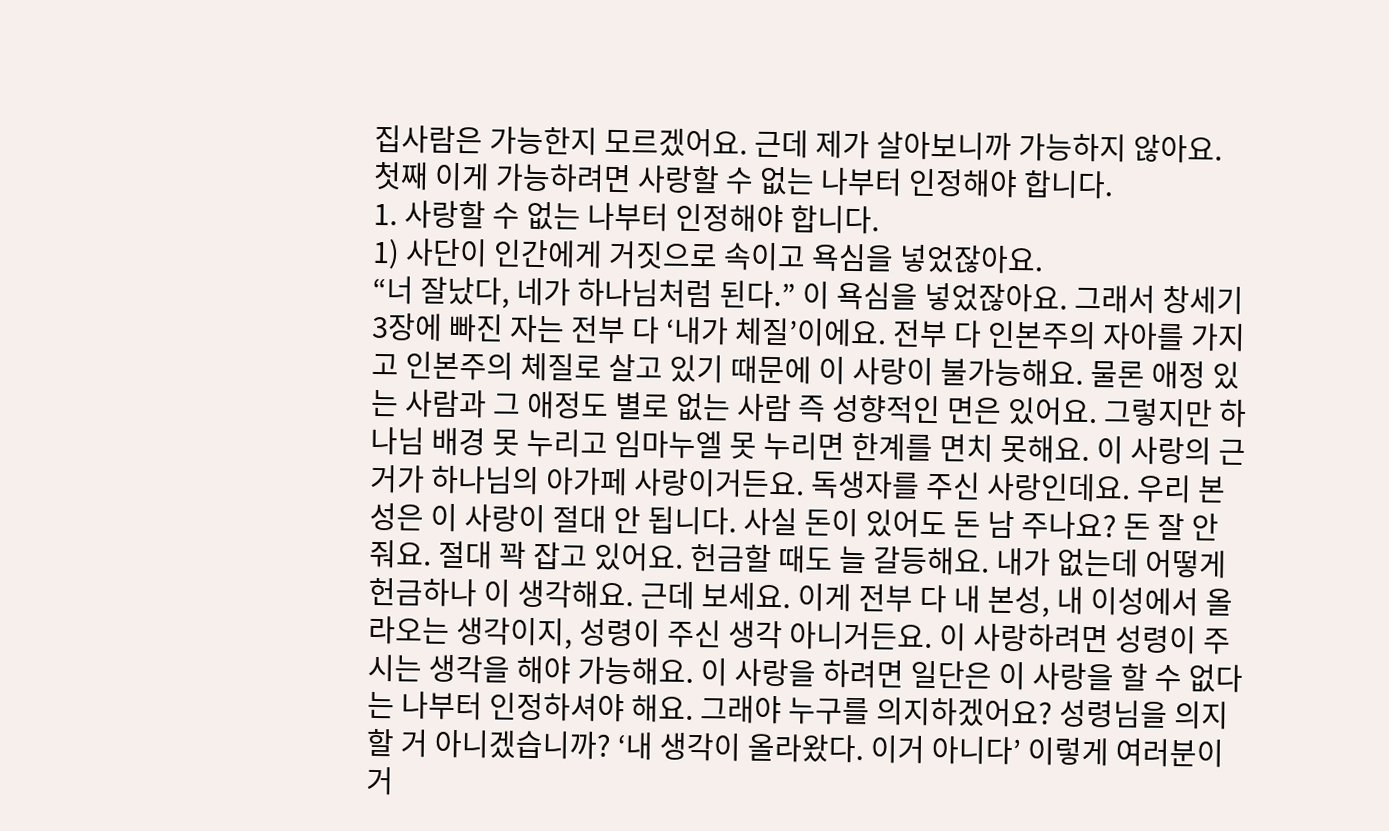집사람은 가능한지 모르겠어요. 근데 제가 살아보니까 가능하지 않아요. 첫째 이게 가능하려면 사랑할 수 없는 나부터 인정해야 합니다.
1. 사랑할 수 없는 나부터 인정해야 합니다.
1) 사단이 인간에게 거짓으로 속이고 욕심을 넣었잖아요.
“너 잘났다, 네가 하나님처럼 된다.” 이 욕심을 넣었잖아요. 그래서 창세기 3장에 빠진 자는 전부 다 ‘내가 체질’이에요. 전부 다 인본주의 자아를 가지고 인본주의 체질로 살고 있기 때문에 이 사랑이 불가능해요. 물론 애정 있는 사람과 그 애정도 별로 없는 사람 즉 성향적인 면은 있어요. 그렇지만 하나님 배경 못 누리고 임마누엘 못 누리면 한계를 면치 못해요. 이 사랑의 근거가 하나님의 아가페 사랑이거든요. 독생자를 주신 사랑인데요. 우리 본성은 이 사랑이 절대 안 됩니다. 사실 돈이 있어도 돈 남 주나요? 돈 잘 안 줘요. 절대 꽉 잡고 있어요. 헌금할 때도 늘 갈등해요. 내가 없는데 어떻게 헌금하나 이 생각해요. 근데 보세요. 이게 전부 다 내 본성, 내 이성에서 올라오는 생각이지, 성령이 주신 생각 아니거든요. 이 사랑하려면 성령이 주시는 생각을 해야 가능해요. 이 사랑을 하려면 일단은 이 사랑을 할 수 없다는 나부터 인정하셔야 해요. 그래야 누구를 의지하겠어요? 성령님을 의지할 거 아니겠습니까? ‘내 생각이 올라왔다. 이거 아니다’ 이렇게 여러분이 거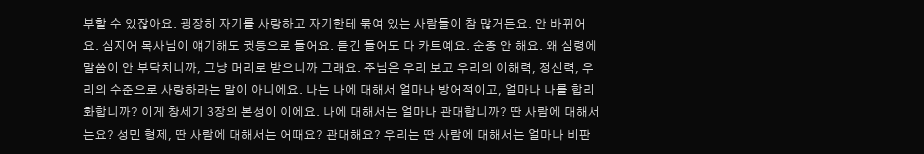부할 수 있잖아요. 굉장히 자기를 사랑하고 자기한테 묶여 있는 사람들이 참 많거든요. 안 바뀌어요. 심지어 목사님이 얘기해도 귓등으로 들어요. 듣긴 들어도 다 카트예요. 순종 안 해요. 왜 심령에 말씀이 안 부닥치니까, 그냥 머리로 받으니까 그래요. 주님은 우리 보고 우리의 이해력, 정신력, 우리의 수준으로 사랑하라는 말이 아니에요. 나는 나에 대해서 얼마나 방어적이고, 얼마나 나를 합리화합니까? 이게 창세기 3장의 본성이 이에요. 나에 대해서는 얼마나 관대합니까? 딴 사람에 대해서는요? 성민 형제, 딴 사람에 대해서는 어때요? 관대해요? 우리는 딴 사람에 대해서는 얼마나 비판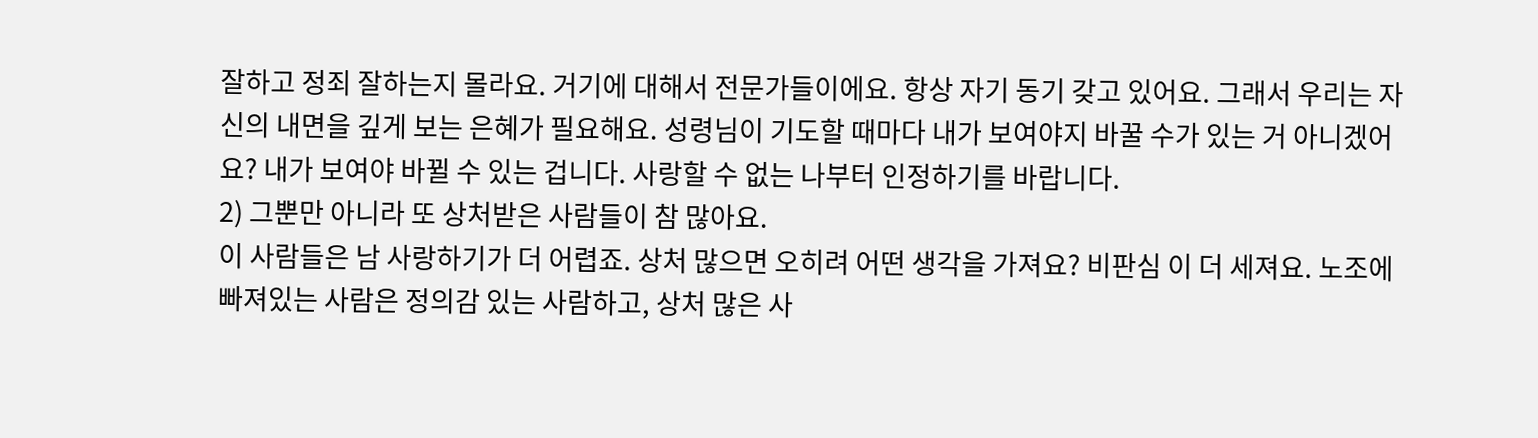잘하고 정죄 잘하는지 몰라요. 거기에 대해서 전문가들이에요. 항상 자기 동기 갖고 있어요. 그래서 우리는 자신의 내면을 깊게 보는 은혜가 필요해요. 성령님이 기도할 때마다 내가 보여야지 바꿀 수가 있는 거 아니겠어요? 내가 보여야 바뀔 수 있는 겁니다. 사랑할 수 없는 나부터 인정하기를 바랍니다.
2) 그뿐만 아니라 또 상처받은 사람들이 참 많아요.
이 사람들은 남 사랑하기가 더 어렵죠. 상처 많으면 오히려 어떤 생각을 가져요? 비판심 이 더 세져요. 노조에 빠져있는 사람은 정의감 있는 사람하고, 상처 많은 사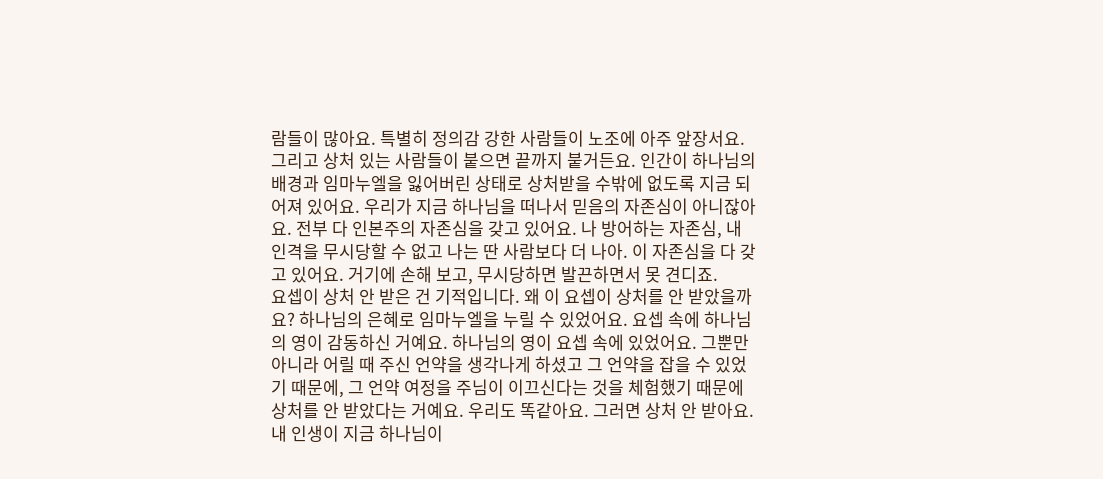람들이 많아요. 특별히 정의감 강한 사람들이 노조에 아주 앞장서요. 그리고 상처 있는 사람들이 붙으면 끝까지 붙거든요. 인간이 하나님의 배경과 임마누엘을 잃어버린 상태로 상처받을 수밖에 없도록 지금 되어져 있어요. 우리가 지금 하나님을 떠나서 믿음의 자존심이 아니잖아요. 전부 다 인본주의 자존심을 갖고 있어요. 나 방어하는 자존심, 내 인격을 무시당할 수 없고 나는 딴 사람보다 더 나아. 이 자존심을 다 갖고 있어요. 거기에 손해 보고, 무시당하면 발끈하면서 못 견디죠.
요셉이 상처 안 받은 건 기적입니다. 왜 이 요셉이 상처를 안 받았을까요? 하나님의 은혜로 임마누엘을 누릴 수 있었어요. 요셉 속에 하나님의 영이 감동하신 거예요. 하나님의 영이 요셉 속에 있었어요. 그뿐만 아니라 어릴 때 주신 언약을 생각나게 하셨고 그 언약을 잡을 수 있었기 때문에, 그 언약 여정을 주님이 이끄신다는 것을 체험했기 때문에 상처를 안 받았다는 거예요. 우리도 똑같아요. 그러면 상처 안 받아요. 내 인생이 지금 하나님이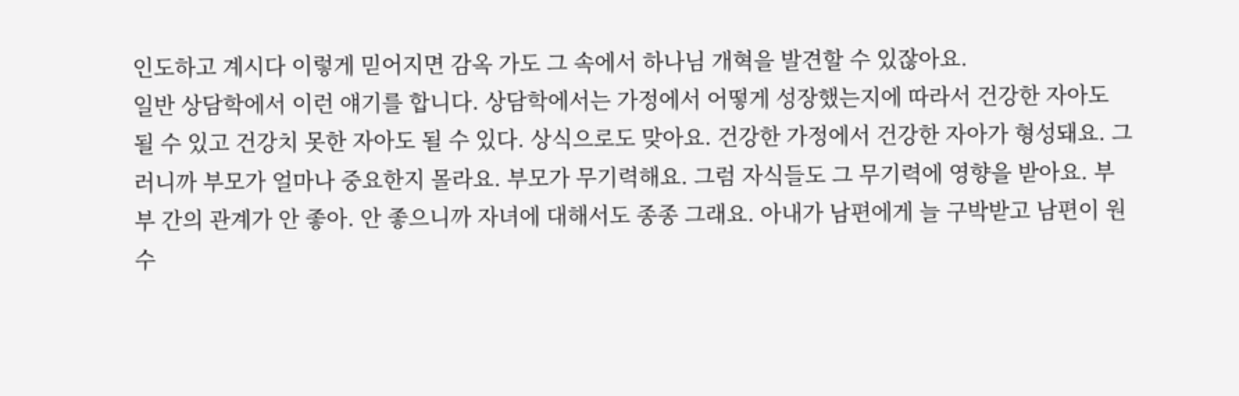인도하고 계시다 이렇게 믿어지면 감옥 가도 그 속에서 하나님 개혁을 발견할 수 있잖아요.
일반 상담학에서 이런 얘기를 합니다. 상담학에서는 가정에서 어떻게 성장했는지에 따라서 건강한 자아도 될 수 있고 건강치 못한 자아도 될 수 있다. 상식으로도 맞아요. 건강한 가정에서 건강한 자아가 형성돼요. 그러니까 부모가 얼마나 중요한지 몰라요. 부모가 무기력해요. 그럼 자식들도 그 무기력에 영향을 받아요. 부부 간의 관계가 안 좋아. 안 좋으니까 자녀에 대해서도 종종 그래요. 아내가 남편에게 늘 구박받고 남편이 원수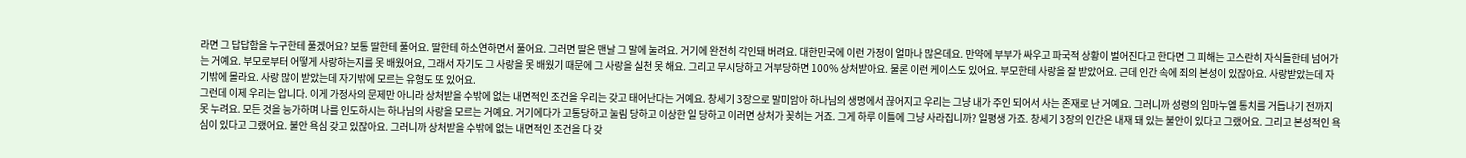라면 그 답답함을 누구한테 풀겠어요? 보통 딸한테 풀어요. 딸한테 하소연하면서 풀어요. 그러면 딸은 맨날 그 말에 눌려요. 거기에 완전히 각인돼 버려요. 대한민국에 이런 가정이 얼마나 많은데요. 만약에 부부가 싸우고 파국적 상황이 벌어진다고 한다면 그 피해는 고스란히 자식들한테 넘어가는 거예요. 부모로부터 어떻게 사랑하는지를 못 배웠어요, 그래서 자기도 그 사랑을 못 배웠기 때문에 그 사랑을 실천 못 해요. 그리고 무시당하고 거부당하면 100% 상처받아요. 물론 이런 케이스도 있어요. 부모한테 사랑을 잘 받았어요. 근데 인간 속에 죄의 본성이 있잖아요. 사랑받았는데 자기밖에 몰라요. 사랑 많이 받았는데 자기밖에 모르는 유형도 또 있어요.
그런데 이제 우리는 압니다. 이게 가정사의 문제만 아니라 상처받을 수밖에 없는 내면적인 조건을 우리는 갖고 태어난다는 거예요. 창세기 3장으로 말미암아 하나님의 생명에서 끊어지고 우리는 그냥 내가 주인 되어서 사는 존재로 난 거예요. 그러니까 성령의 임마누엘 통치를 거듭나기 전까지 못 누려요. 모든 것을 능가하며 나를 인도하시는 하나님의 사랑을 모르는 거예요. 거기에다가 고통당하고 눌림 당하고 이상한 일 당하고 이러면 상처가 꽂히는 거죠. 그게 하루 이틀에 그냥 사라집니까? 일평생 가죠. 창세기 3장의 인간은 내재 돼 있는 불안이 있다고 그랬어요. 그리고 본성적인 욕심이 있다고 그랬어요. 불안 욕심 갖고 있잖아요. 그러니까 상처받을 수밖에 없는 내면적인 조건을 다 갖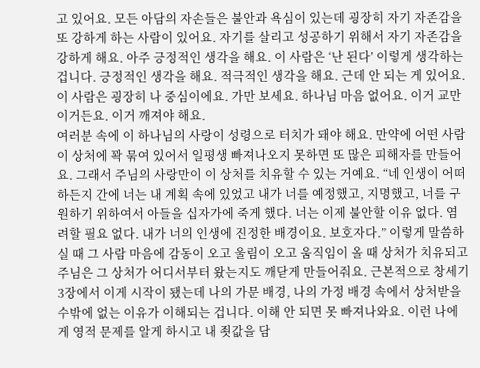고 있어요. 모든 아담의 자손들은 불안과 욕심이 있는데 굉장히 자기 자존감을 또 강하게 하는 사람이 있어요. 자기를 살리고 성공하기 위해서 자기 자존감을 강하게 해요. 아주 긍정적인 생각을 해요. 이 사람은 ‘난 된다’ 이렇게 생각하는 겁니다. 긍정적인 생각을 해요. 적극적인 생각을 해요. 근데 안 되는 게 있어요. 이 사람은 굉장히 나 중심이에요. 가만 보세요. 하나님 마음 없어요. 이거 교만이거든요. 이거 깨져야 해요.
여러분 속에 이 하나님의 사랑이 성령으로 터치가 돼야 해요. 만약에 어떤 사람이 상처에 꽉 묶여 있어서 일평생 빠져나오지 못하면 또 많은 피해자를 만들어요. 그래서 주님의 사랑만이 이 상처를 치유할 수 있는 거예요. “네 인생이 어떠하든지 간에 너는 내 계획 속에 있었고 내가 너를 예정했고, 지명했고, 너를 구원하기 위하여서 아들을 십자가에 죽게 했다. 너는 이제 불안할 이유 없다. 염려할 필요 없다. 내가 너의 인생에 진정한 배경이요. 보호자다.” 이렇게 말씀하실 때 그 사람 마음에 감동이 오고 울림이 오고 움직임이 올 때 상처가 치유되고 주님은 그 상처가 어디서부터 왔는지도 깨닫게 만들어줘요. 근본적으로 창세기 3장에서 이게 시작이 됐는데 나의 가문 배경, 나의 가정 배경 속에서 상처받을 수밖에 없는 이유가 이해되는 겁니다. 이해 안 되면 못 빠져나와요. 이런 나에게 영적 문제를 알게 하시고 내 죗값을 담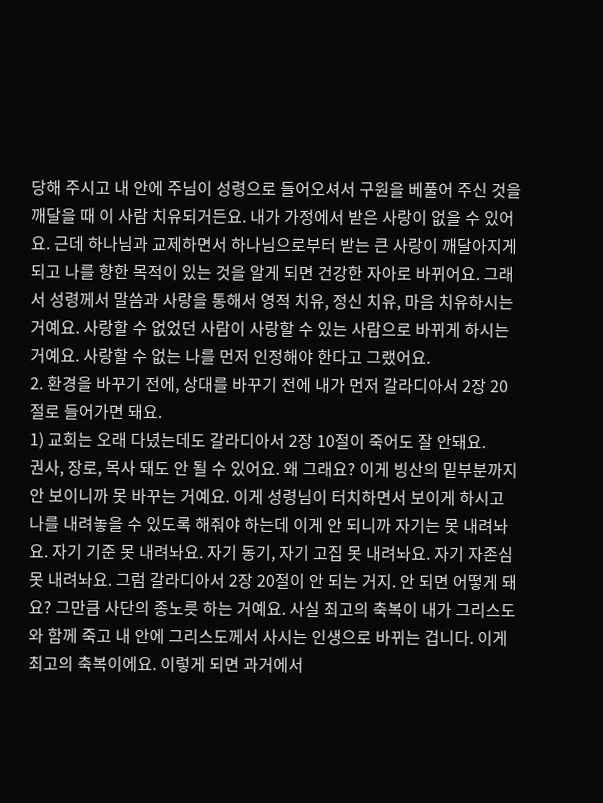당해 주시고 내 안에 주님이 성령으로 들어오셔서 구원을 베풀어 주신 것을 깨달을 때 이 사람 치유되거든요. 내가 가정에서 받은 사랑이 없을 수 있어요. 근데 하나님과 교제하면서 하나님으로부터 받는 큰 사랑이 깨달아지게 되고 나를 향한 목적이 있는 것을 알게 되면 건강한 자아로 바뀌어요. 그래서 성령께서 말씀과 사랑을 통해서 영적 치유, 정신 치유, 마음 치유하시는 거예요. 사랑할 수 없었던 사람이 사랑할 수 있는 사람으로 바뀌게 하시는 거예요. 사랑할 수 없는 나를 먼저 인정해야 한다고 그랬어요.
2. 환경을 바꾸기 전에, 상대를 바꾸기 전에 내가 먼저 갈라디아서 2장 20절로 들어가면 돼요.
1) 교회는 오래 다녔는데도 갈라디아서 2장 10절이 죽어도 잘 안돼요.
권사, 장로, 목사 돼도 안 될 수 있어요. 왜 그래요? 이게 빙산의 밑부분까지 안 보이니까 못 바꾸는 거예요. 이게 성령님이 터치하면서 보이게 하시고 나를 내려놓을 수 있도록 해줘야 하는데 이게 안 되니까 자기는 못 내려놔요. 자기 기준 못 내려놔요. 자기 동기, 자기 고집 못 내려놔요. 자기 자존심 못 내려놔요. 그럼 갈라디아서 2장 20절이 안 되는 거지. 안 되면 어떻게 돼요? 그만큼 사단의 종노릇 하는 거예요. 사실 최고의 축복이 내가 그리스도와 함께 죽고 내 안에 그리스도께서 사시는 인생으로 바뀌는 겁니다. 이게 최고의 축복이에요. 이렇게 되면 과거에서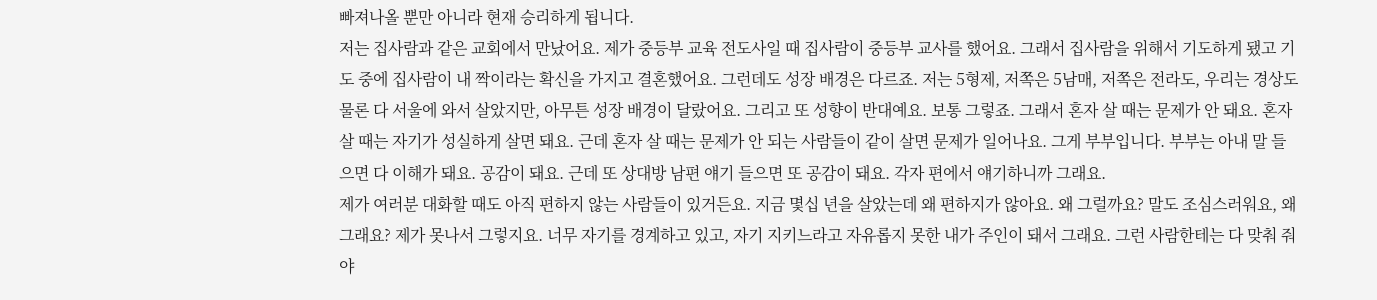빠져나올 뿐만 아니라 현재 승리하게 됩니다.
저는 집사람과 같은 교회에서 만났어요. 제가 중등부 교육 전도사일 때 집사람이 중등부 교사를 했어요. 그래서 집사람을 위해서 기도하게 됐고 기도 중에 집사람이 내 짝이라는 확신을 가지고 결혼했어요. 그런데도 성장 배경은 다르죠. 저는 5형제, 저쪽은 5남매, 저쪽은 전라도, 우리는 경상도 물론 다 서울에 와서 살았지만, 아무튼 성장 배경이 달랐어요. 그리고 또 성향이 반대예요. 보통 그렇죠. 그래서 혼자 살 때는 문제가 안 돼요. 혼자 살 때는 자기가 성실하게 살면 돼요. 근데 혼자 살 때는 문제가 안 되는 사람들이 같이 살면 문제가 일어나요. 그게 부부입니다. 부부는 아내 말 들으면 다 이해가 돼요. 공감이 돼요. 근데 또 상대방 남편 얘기 들으면 또 공감이 돼요. 각자 편에서 얘기하니까 그래요.
제가 여러분 대화할 때도 아직 편하지 않는 사람들이 있거든요. 지금 몇십 년을 살았는데 왜 편하지가 않아요. 왜 그럴까요? 말도 조심스러워요, 왜 그래요? 제가 못나서 그렇지요. 너무 자기를 경계하고 있고, 자기 지키느라고 자유롭지 못한 내가 주인이 돼서 그래요. 그런 사람한테는 다 맞춰 줘야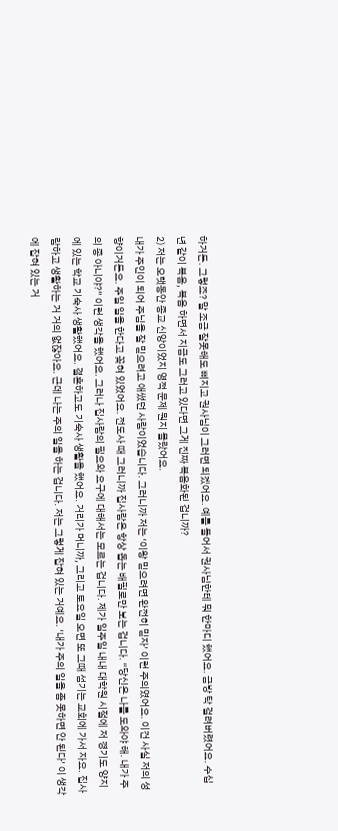하거든. 그렇죠? 말 조금 잘못해도 삐지고 권사님이 그러면 되겠어요. 예를 들어서 권사님한테 뭐 한마디 했어요. 금방 탁 걸려버렸어요. 수십 년 같이 복음, 복음 하면서 지금도 그러고 있다면 그게 진짜 복음화된 겁니까?
2) 저는 오랫동안 종교 신앙이었지 영적 문제 뭔지 몰랐어요.
내가 주인이 되어 주님을 잘 믿으려고 애썼던 사람이었습니다. 그러니까 저는 ‘이왕 믿으려면 완전히 믿자’ 이런 주의였어요. 이건 사실 저의 성향이거든요. 주일 일을 한다고 꽂혀 있었어요. 전도사 때 그러니까 집사람은 항상 돕는 배필로만 보는 겁니다. “당신은 나를 도와야 해. 내가 주의 종 아니야?” 이런 생각을 했어요. 그러나 집사람의 필요와 요구에 대해서는 모르는 겁니다. 제가 일주일 내내 대학원 시절에 저 경기도 양지에 있는 학교 기숙사 생활했어요. 결혼하고도 기숙사 생활을 했어요. 거리가 머니까, 그리고 토요일 오면 또 그때 섬기는 교회에 가서 자요. 집사람하고 생활하는 거 거의 없잖아요. 근데 나는 주의 일을 하는 겁니다. 저는 그렇게 잡혀 있는 거예요. ‘내가 주의 일을 좀 못하면 안 된다’ 이 생각에 잡혀 있는 거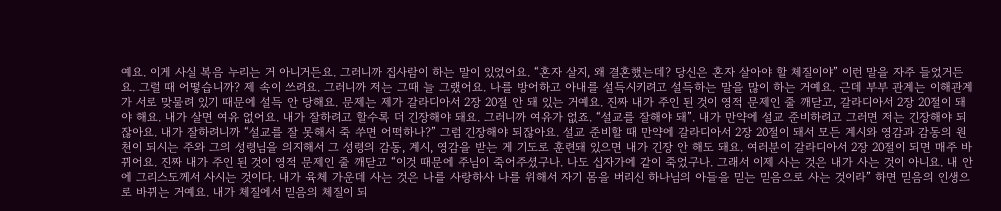예요. 이게 사실 복음 누리는 거 아니거든요. 그러니까 집사람이 하는 말이 있었어요. “혼자 살지, 왜 결혼했는데? 당신은 혼자 살아야 할 체질이야” 이런 말을 자주 들었거든요. 그럴 때 어떻습니까? 제 속이 쓰려요. 그러니까 저는 그때 늘 그랬어요. 나를 방어하고 아내를 설득시키려고 설득하는 말을 많이 하는 거예요. 근데 부부 관계는 이해관계가 서로 맞물려 있기 때문에 설득 안 당해요. 문제는 제가 갈라디아서 2장 20절 안 돼 있는 거예요. 진짜 내가 주인 된 것이 영적 문제인 줄 깨닫고, 갈라디아서 2장 20절이 돼야 해요. 내가 살면 여유 없어요. 내가 잘하려고 할수록 더 긴장해야 돼요. 그러니까 여유가 없죠. “설교를 잘해야 돼”. 내가 만약에 설교 준비하려고 그러면 저는 긴장해야 되잖아요. 내가 잘하려니까 “설교를 잘 못해서 죽 쑤면 어떡하나?” 그럼 긴장해야 되잖아요. 설교 준비할 때 만약에 갈라디아서 2장 20절이 돼서 모든 계시와 영감과 감동의 원천이 되시는 주와 그의 성령님을 의지해서 그 성령의 감동, 계시, 영감을 받는 게 기도로 훈련돼 있으면 내가 긴장 안 해도 돼요. 여러분이 갈라디아서 2장 20절이 되면 매주 바뀌어요. 진짜 내가 주인 된 것이 영적 문제인 줄 깨닫고 “이것 때문에 주님이 죽어주셨구나. 나도 십자가에 같이 죽었구나. 그래서 이제 사는 것은 내가 사는 것이 아니요. 내 안에 그리스도께서 사시는 것이다. 내가 육체 가운데 사는 것은 나를 사랑하사 나를 위해서 자기 몸을 버리신 하나님의 아들을 믿는 믿음으로 사는 것이라” 하면 믿음의 인생으로 바뀌는 거예요. 내가 체질에서 믿음의 체질이 되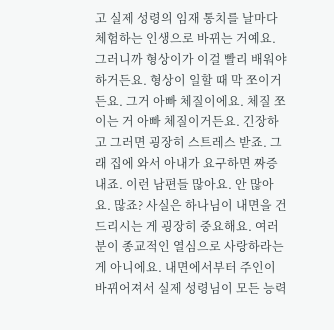고 실제 성령의 임재 통치를 날마다 체험하는 인생으로 바뀌는 거예요.
그러니까 형상이가 이걸 빨리 배워야 하거든요. 형상이 일할 때 막 쪼이거든요. 그거 아빠 체질이에요. 체질 쪼이는 거 아빠 체질이거든요. 긴장하고 그러면 굉장히 스트레스 받죠. 그래 집에 와서 아내가 요구하면 짜증 내죠. 이런 남편들 많아요. 안 많아요. 많죠? 사실은 하나님이 내면을 건드리시는 게 굉장히 중요해요. 여러분이 종교적인 열심으로 사랑하라는 게 아니에요. 내면에서부터 주인이 바뀌어져서 실제 성령님이 모든 능력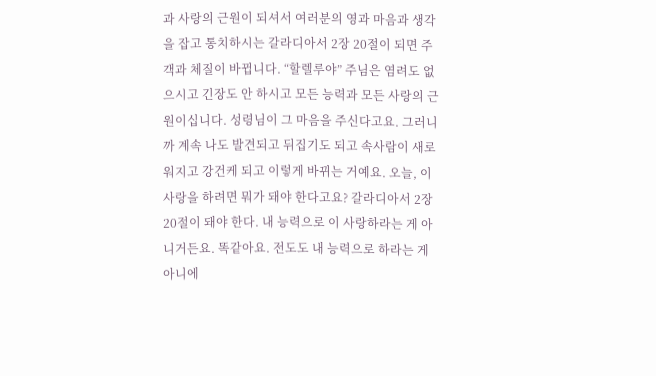과 사랑의 근원이 되셔서 여러분의 영과 마음과 생각을 잡고 통치하시는 갈라디아서 2장 20절이 되면 주객과 체질이 바뀝니다. “할렐루야” 주님은 염려도 없으시고 긴장도 안 하시고 모든 능력과 모든 사랑의 근원이십니다. 성령님이 그 마음을 주신다고요. 그러니까 계속 나도 발견되고 뒤집기도 되고 속사람이 새로워지고 강건케 되고 이렇게 바뀌는 거예요. 오늘, 이 사랑을 하려면 뭐가 돼야 한다고요? 갈라디아서 2장 20절이 돼야 한다. 내 능력으로 이 사랑하라는 게 아니거든요. 똑같아요. 전도도 내 능력으로 하라는 게 아니에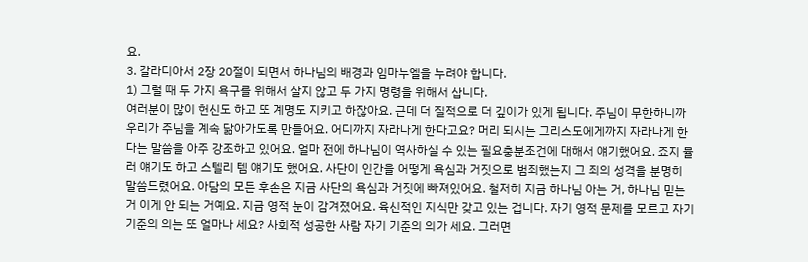요.
3. 갈라디아서 2장 20절이 되면서 하나님의 배경과 임마누엘을 누려야 합니다.
1) 그럴 때 두 가지 욕구를 위해서 살지 않고 두 가지 명령을 위해서 삽니다.
여러분이 많이 헌신도 하고 또 계명도 지키고 하잖아요. 근데 더 질적으로 더 깊이가 있게 됩니다. 주님이 무한하니까 우리가 주님을 계속 닮아가도록 만들어요. 어디까지 자라나게 한다고요? 머리 되시는 그리스도에게까지 자라나게 한다는 말씀을 아주 강조하고 있어요. 얼마 전에 하나님이 역사하실 수 있는 필요충분조건에 대해서 얘기했어요. 죠지 뮬러 얘기도 하고 스텔리 템 얘기도 했어요. 사단이 인간을 어떻게 욕심과 거짓으로 범죄했는지 그 죄의 성격을 분명히 말씀드렸어요. 아담의 모든 후손은 지금 사단의 욕심과 거짓에 빠져있어요. 철저히 지금 하나님 아는 거, 하나님 믿는 거 이게 안 되는 거예요. 지금 영적 눈이 감겨졌어요. 육신적인 지식만 갖고 있는 겁니다. 자기 영적 문제를 모르고 자기 기준의 의는 또 얼마나 세요? 사회적 성공한 사람 자기 기준의 의가 세요. 그러면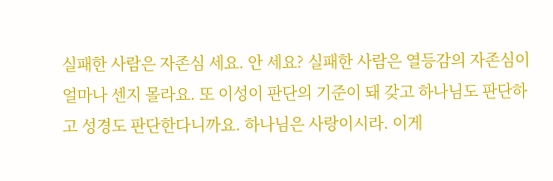실패한 사람은 자존심 세요. 안 세요? 실패한 사람은 열등감의 자존심이 얼마나 센지 몰라요. 또 이성이 판단의 기준이 돼 갖고 하나님도 판단하고 성경도 판단한다니까요. 하나님은 사랑이시라. 이게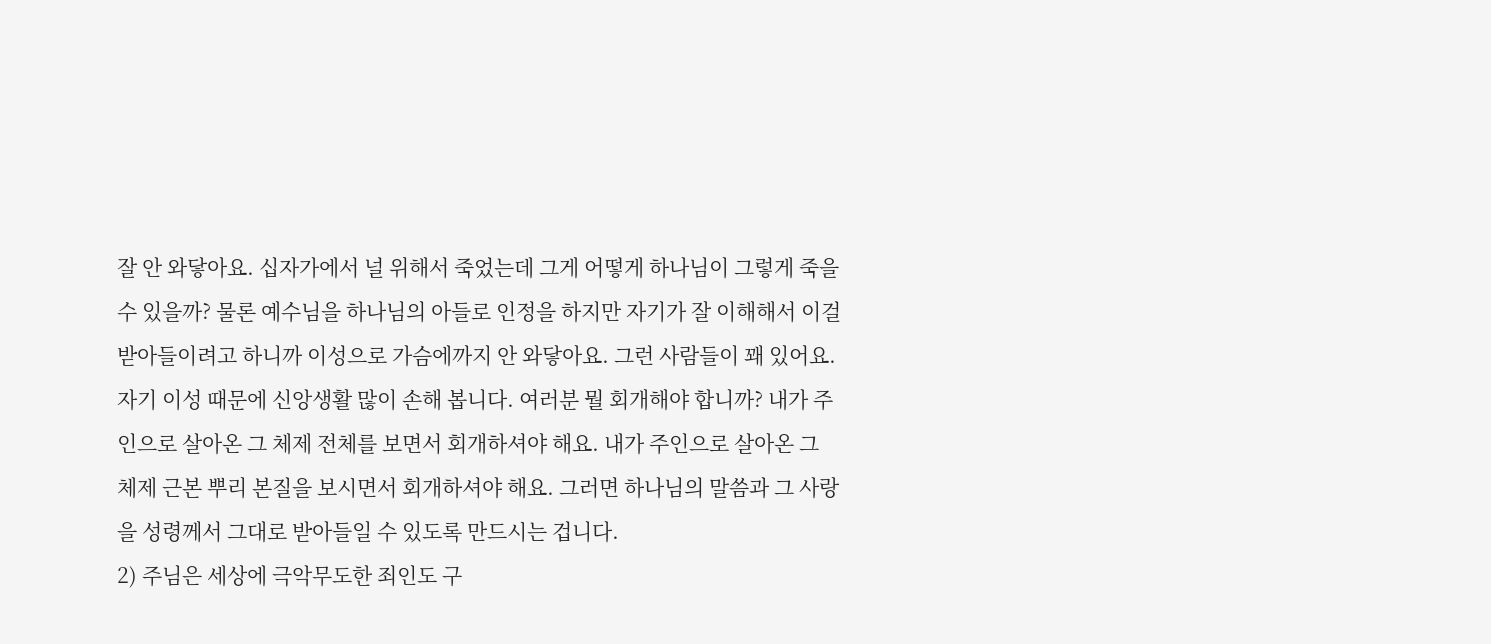잘 안 와닿아요. 십자가에서 널 위해서 죽었는데 그게 어떻게 하나님이 그렇게 죽을 수 있을까? 물론 예수님을 하나님의 아들로 인정을 하지만 자기가 잘 이해해서 이걸 받아들이려고 하니까 이성으로 가슴에까지 안 와닿아요. 그런 사람들이 꽤 있어요. 자기 이성 때문에 신앙생활 많이 손해 봅니다. 여러분 뭘 회개해야 합니까? 내가 주인으로 살아온 그 체제 전체를 보면서 회개하셔야 해요. 내가 주인으로 살아온 그 체제 근본 뿌리 본질을 보시면서 회개하셔야 해요. 그러면 하나님의 말씀과 그 사랑을 성령께서 그대로 받아들일 수 있도록 만드시는 겁니다.
2) 주님은 세상에 극악무도한 죄인도 구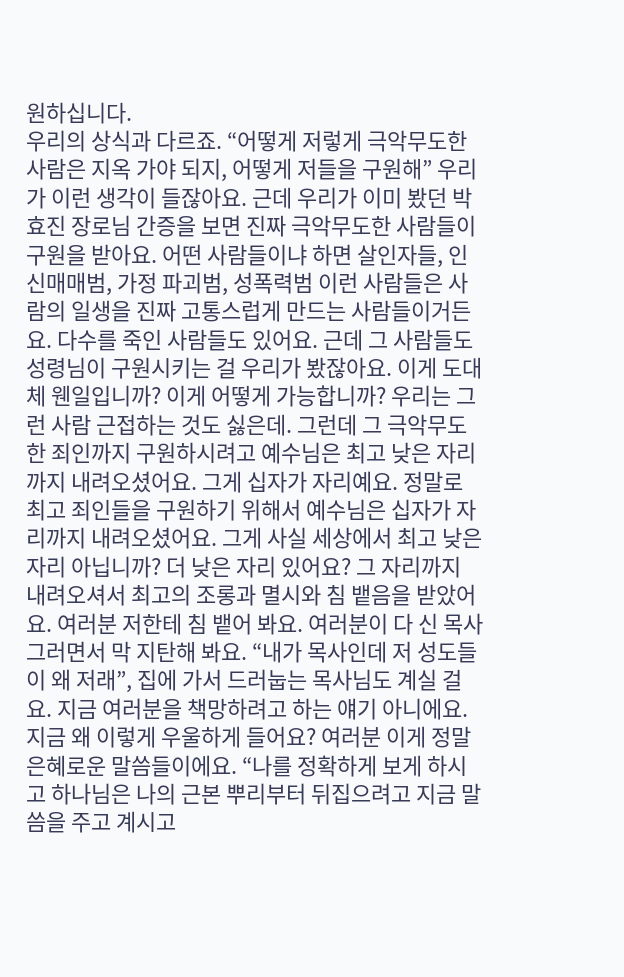원하십니다.
우리의 상식과 다르죠. “어떻게 저렇게 극악무도한 사람은 지옥 가야 되지, 어떻게 저들을 구원해” 우리가 이런 생각이 들잖아요. 근데 우리가 이미 봤던 박효진 장로님 간증을 보면 진짜 극악무도한 사람들이 구원을 받아요. 어떤 사람들이냐 하면 살인자들, 인신매매범, 가정 파괴범, 성폭력범 이런 사람들은 사람의 일생을 진짜 고통스럽게 만드는 사람들이거든요. 다수를 죽인 사람들도 있어요. 근데 그 사람들도 성령님이 구원시키는 걸 우리가 봤잖아요. 이게 도대체 웬일입니까? 이게 어떻게 가능합니까? 우리는 그런 사람 근접하는 것도 싫은데. 그런데 그 극악무도한 죄인까지 구원하시려고 예수님은 최고 낮은 자리까지 내려오셨어요. 그게 십자가 자리예요. 정말로 최고 죄인들을 구원하기 위해서 예수님은 십자가 자리까지 내려오셨어요. 그게 사실 세상에서 최고 낮은 자리 아닙니까? 더 낮은 자리 있어요? 그 자리까지 내려오셔서 최고의 조롱과 멸시와 침 뱉음을 받았어요. 여러분 저한테 침 뱉어 봐요. 여러분이 다 신 목사 그러면서 막 지탄해 봐요. “내가 목사인데 저 성도들이 왜 저래”, 집에 가서 드러눕는 목사님도 계실 걸요. 지금 여러분을 책망하려고 하는 얘기 아니에요. 지금 왜 이렇게 우울하게 들어요? 여러분 이게 정말 은혜로운 말씀들이에요. “나를 정확하게 보게 하시고 하나님은 나의 근본 뿌리부터 뒤집으려고 지금 말씀을 주고 계시고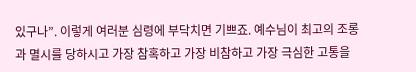있구나”. 이렇게 여러분 심령에 부닥치면 기쁘죠. 예수님이 최고의 조롱과 멸시를 당하시고 가장 참혹하고 가장 비참하고 가장 극심한 고통을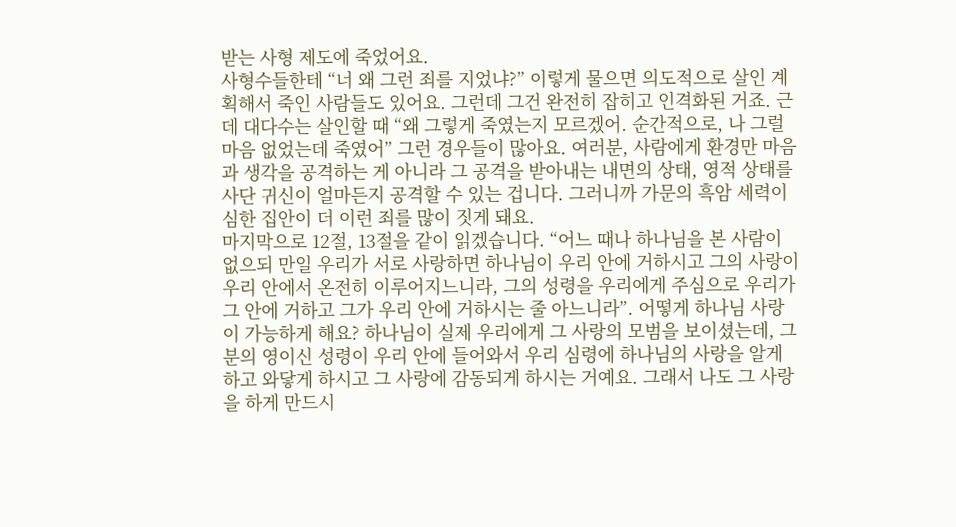받는 사형 제도에 죽었어요.
사형수들한테 “너 왜 그런 죄를 지었냐?” 이렇게 물으면 의도적으로 살인 계획해서 죽인 사람들도 있어요. 그런데 그건 완전히 잡히고 인격화된 거죠. 근데 대다수는 살인할 때 “왜 그렇게 죽였는지 모르겠어. 순간적으로, 나 그럴 마음 없었는데 죽였어” 그런 경우들이 많아요. 여러분, 사람에게 환경만 마음과 생각을 공격하는 게 아니라 그 공격을 받아내는 내면의 상태, 영적 상태를 사단 귀신이 얼마든지 공격할 수 있는 겁니다. 그러니까 가문의 흑암 세력이 심한 집안이 더 이런 죄를 많이 짓게 돼요.
마지막으로 12절, 13절을 같이 읽겠습니다. “어느 때나 하나님을 본 사람이 없으되 만일 우리가 서로 사랑하면 하나님이 우리 안에 거하시고 그의 사랑이 우리 안에서 온전히 이루어지느니라, 그의 성령을 우리에게 주심으로 우리가 그 안에 거하고 그가 우리 안에 거하시는 줄 아느니라”. 어떻게 하나님 사랑이 가능하게 해요? 하나님이 실제 우리에게 그 사랑의 모범을 보이셨는데, 그분의 영이신 성령이 우리 안에 들어와서 우리 심령에 하나님의 사랑을 알게 하고 와닿게 하시고 그 사랑에 감동되게 하시는 거예요. 그래서 나도 그 사랑을 하게 만드시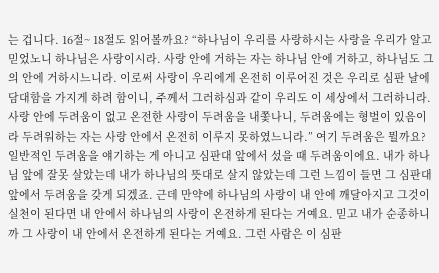는 겁니다. 16절~ 18절도 읽어볼까요? “하나님이 우리를 사랑하시는 사랑을 우리가 알고 믿었노니 하나님은 사랑이시라. 사랑 안에 거하는 자는 하나님 안에 거하고, 하나님도 그의 안에 거하시느니라. 이로써 사랑이 우리에게 온전히 이루어진 것은 우리로 심판 날에 담대함을 가지게 하려 함이니, 주께서 그러하심과 같이 우리도 이 세상에서 그러하니라. 사랑 안에 두려움이 없고 온전한 사랑이 두려움을 내쫓나니, 두려움에는 형벌이 있음이라 두려워하는 자는 사랑 안에서 온전히 이루지 못하였느니라.” 여기 두려움은 뭘까요? 일반적인 두려움을 얘기하는 게 아니고 심판대 앞에서 섰을 때 두려움이에요. 내가 하나님 앞에 잘못 살았는데 내가 하나님의 뜻대로 살지 않았는데 그런 느낌이 들면 그 심판대 앞에서 두려움을 갖게 되겠죠. 근데 만약에 하나님의 사랑이 내 안에 깨달아지고 그것이 실천이 된다면 내 안에서 하나님의 사랑이 온전하게 된다는 거예요. 믿고 내가 순종하니까 그 사랑이 내 안에서 온전하게 된다는 거예요. 그런 사람은 이 심판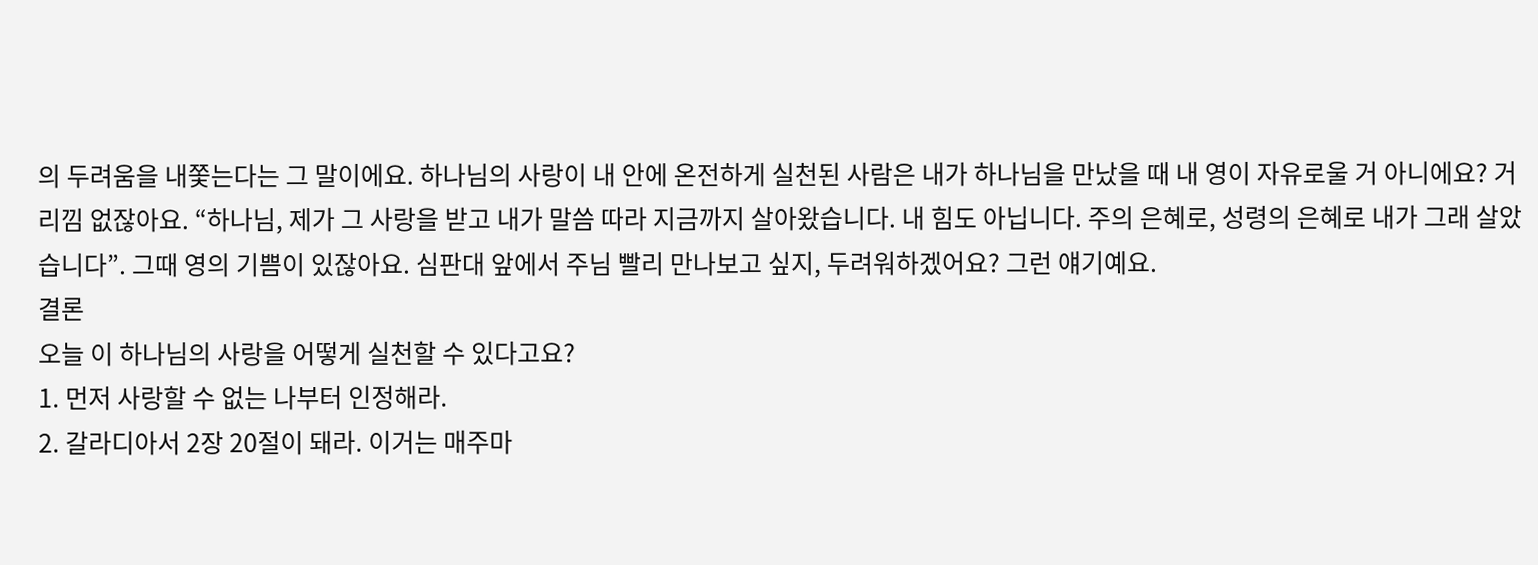의 두려움을 내쫓는다는 그 말이에요. 하나님의 사랑이 내 안에 온전하게 실천된 사람은 내가 하나님을 만났을 때 내 영이 자유로울 거 아니에요? 거리낌 없잖아요. “하나님, 제가 그 사랑을 받고 내가 말씀 따라 지금까지 살아왔습니다. 내 힘도 아닙니다. 주의 은혜로, 성령의 은혜로 내가 그래 살았습니다”. 그때 영의 기쁨이 있잖아요. 심판대 앞에서 주님 빨리 만나보고 싶지, 두려워하겠어요? 그런 얘기예요.
결론
오늘 이 하나님의 사랑을 어떻게 실천할 수 있다고요?
1. 먼저 사랑할 수 없는 나부터 인정해라.
2. 갈라디아서 2장 20절이 돼라. 이거는 매주마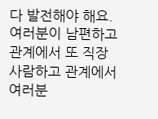다 발전해야 해요.
여러분이 남편하고 관계에서 또 직장 사람하고 관계에서 여러분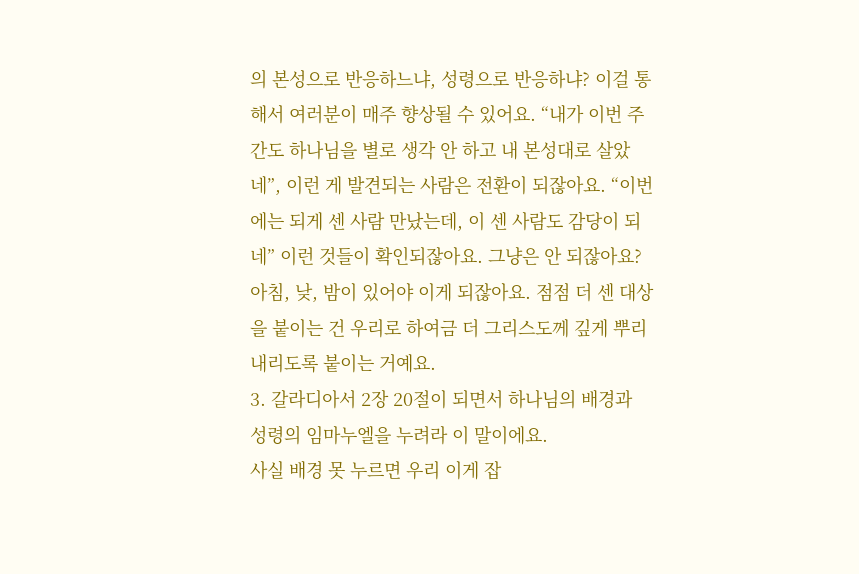의 본성으로 반응하느냐, 성령으로 반응하냐? 이걸 통해서 여러분이 매주 향상될 수 있어요. “내가 이번 주간도 하나님을 별로 생각 안 하고 내 본성대로 살았네”, 이런 게 발견되는 사람은 전환이 되잖아요. “이번에는 되게 센 사람 만났는데, 이 센 사람도 감당이 되네” 이런 것들이 확인되잖아요. 그냥은 안 되잖아요? 아침, 낮, 밤이 있어야 이게 되잖아요. 점점 더 센 대상을 붙이는 건 우리로 하여금 더 그리스도께 깊게 뿌리내리도록 붙이는 거예요.
3. 갈라디아서 2장 20절이 되면서 하나님의 배경과 성령의 임마누엘을 누려라 이 말이에요.
사실 배경 못 누르면 우리 이게 잡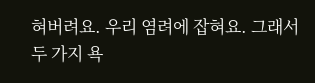혀버려요. 우리 염려에 잡혀요. 그래서 두 가지 욕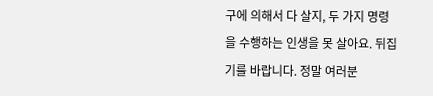구에 의해서 다 살지, 두 가지 명령을 수행하는 인생을 못 살아요. 뒤집기를 바랍니다. 정말 여러분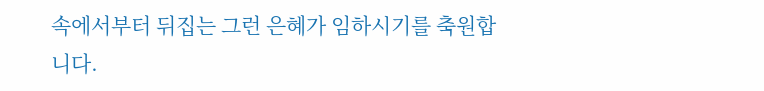속에서부터 뒤집는 그런 은혜가 임하시기를 축원합니다.